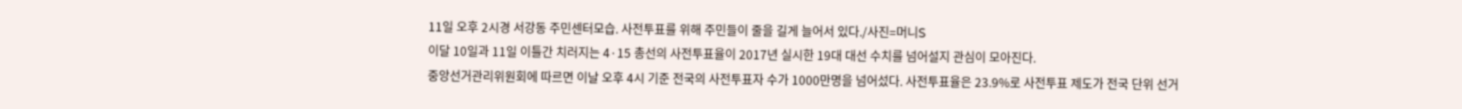11일 오후 2시경 서강동 주민센터모습. 사전투표를 위해 주민들이 줄을 길게 늘어서 있다./사진=머니S
이달 10일과 11일 이틀간 치러지는 4·15 총선의 사전투표율이 2017년 실시한 19대 대선 수치를 넘어설지 관심이 모아진다.
중앙선거관리위원회에 따르면 이날 오후 4시 기준 전국의 사전투표자 수가 1000만명을 넘어섰다. 사전투표율은 23.9%로 사전투표 제도가 전국 단위 선거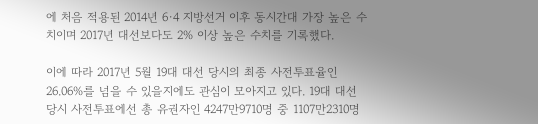에 처음 적용된 2014년 6·4 지방선거 이후 동시간대 가장 높은 수치이며 2017년 대선보다도 2% 이상 높은 수치를 기록했다.

이에 따라 2017년 5월 19대 대선 당시의 최종 사전투표율인 26.06%를 넘을 수 있을지에도 관심이 모아지고 있다. 19대 대선 당시 사전투표에선 총 유권자인 4247만9710명 중 1107만2310명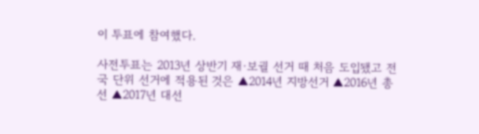이 투표에 참여했다.

사전투표는 2013년 상반기 재·보궐 선거 때 처음 도입됐고 전국 단위 선거에 적용된 것은 ▲2014년 지방선거 ▲2016년 총선 ▲2017년 대선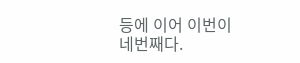등에 이어 이번이 네번째다.